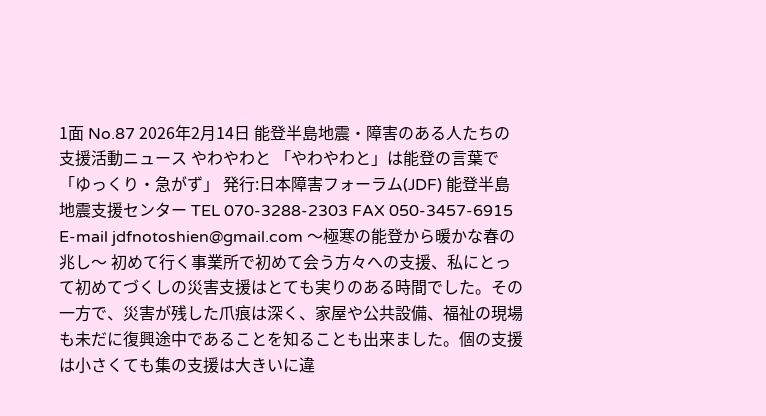1面 No.87 2026年2月14日 能登半島地震・障害のある人たちの支援活動ニュース やわやわと 「やわやわと」は能登の言葉で「ゆっくり・急がず」 発行:日本障害フォーラム(JDF) 能登半島地震支援センター TEL 070-3288-2303 FAX 050-3457-6915 E-mail jdfnotoshien@gmail.com 〜極寒の能登から暖かな春の兆し〜 初めて行く事業所で初めて会う方々への支援、私にとって初めてづくしの災害支援はとても実りのある時間でした。その一方で、災害が残した爪痕は深く、家屋や公共設備、福祉の現場も未だに復興途中であることを知ることも出来ました。個の支援は小さくても集の支援は大きいに違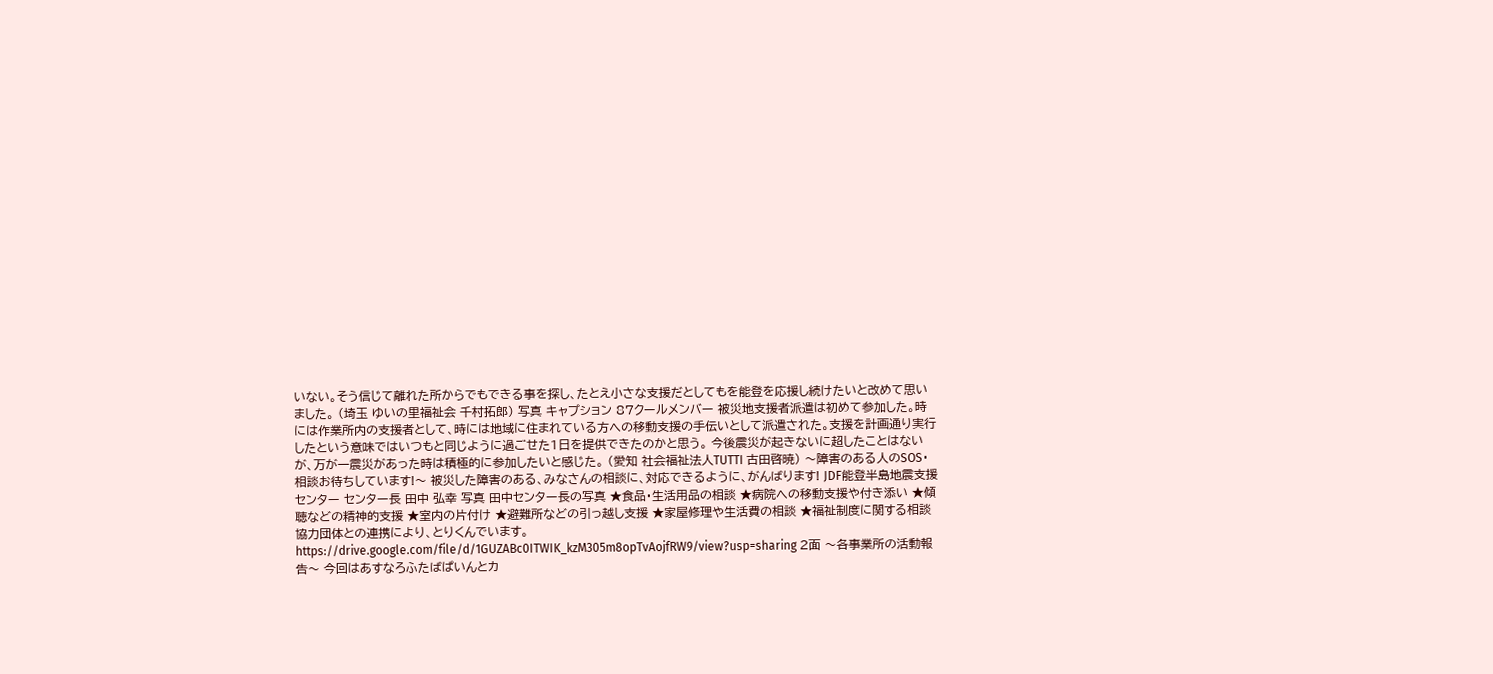いない。そう信じて離れた所からでもできる事を探し、たとえ小さな支援だとしてもを能登を応援し続けたいと改めて思いました。 (埼玉 ゆいの里福祉会 千村拓郎) 写真 キャプション 87クールメンバー 被災地支援者派遣は初めて参加した。時には作業所内の支援者として、時には地域に住まれている方への移動支援の手伝いとして派遣された。支援を計画通り実行したという意味ではいつもと同じように過ごせた1日を提供できたのかと思う。 今後震災が起きないに超したことはないが、万が一震災があった時は積極的に参加したいと感じた。 (愛知 社会福祉法人TUTTI 古田啓暁) 〜障害のある人のSOS・相談お待ちしています!〜 被災した障害のある、みなさんの相談に、対応できるように、がんばります! JDF能登半島地震支援センター センター長 田中 弘幸 写真 田中センター長の写真 ★食品・生活用品の相談 ★病院への移動支援や付き添い ★傾聴などの精神的支援 ★室内の片付け ★避難所などの引っ越し支援 ★家屋修理や生活費の相談 ★福祉制度に関する相談 協力団体との連携により、とりくんでいます。 https://drive.google.com/file/d/1GUZABc0ITWIK_kzM305m8opTvAojfRW9/view?usp=sharing 2面 〜各事業所の活動報告〜 今回はあすなろふたばぱいんとカ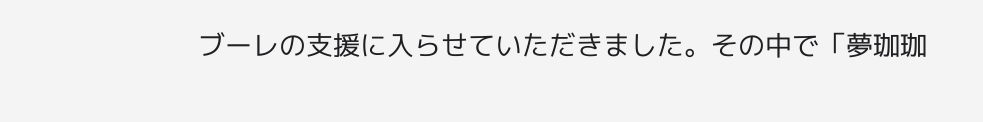ブーレの支援に入らせていただきました。その中で「夢珈珈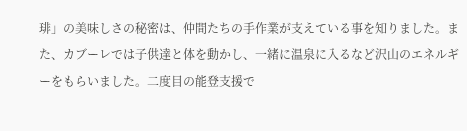琲」の美味しさの秘密は、仲間たちの手作業が支えている事を知りました。また、カブーレでは子供達と体を動かし、一緒に温泉に入るなど沢山のエネルギーをもらいました。二度目の能登支援で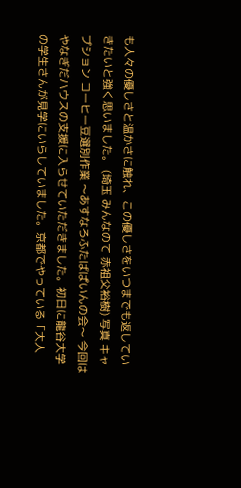も人々の優しさと温かさに触れ、この優しさをいつまでも返していきたいと強く思いました。 (埼玉 みんなのて 赤祖父裕樹) 写真 キャプション コーヒー豆選別作業 〜あすなろふたばぱいんの会〜 今回はやなぎだハウスの支援に入らせていただきました。初日に龍谷大学の学生さんが見学にいらしていました。京都でやっている「大人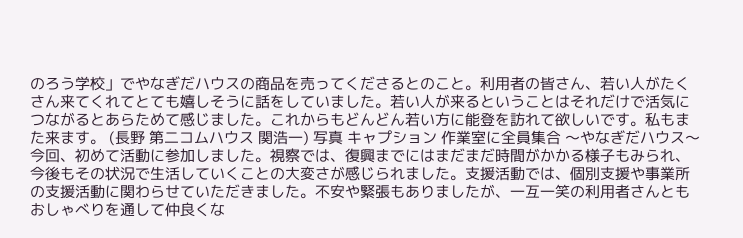のろう学校」でやなぎだハウスの商品を売ってくださるとのこと。利用者の皆さん、若い人がたくさん来てくれてとても嬉しそうに話をしていました。若い人が来るということはそれだけで活気につながるとあらためて感じました。これからもどんどん若い方に能登を訪れて欲しいです。私もまた来ます。 (長野 第二コムハウス 関浩一) 写真 キャプション 作業室に全員集合 〜やなぎだハウス〜 今回、初めて活動に参加しました。視察では、復興までにはまだまだ時間がかかる様子もみられ、今後もその状況で生活していくことの大変さが感じられました。支援活動では、個別支援や事業所の支援活動に関わらせていただきました。不安や緊張もありましたが、一互一笑の利用者さんともおしゃべりを通して仲良くな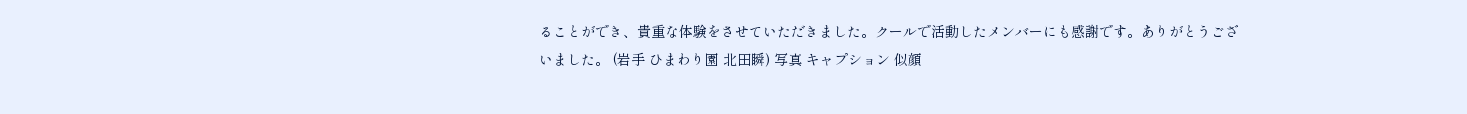ることができ、貴重な体験をさせていただきました。クールで活動したメンバーにも感謝です。ありがとうございました。 (岩手 ひまわり園 北田瞬) 写真 キャプション 似顔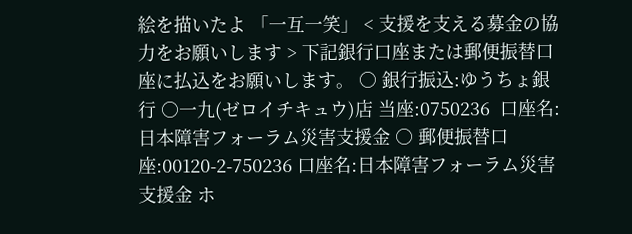絵を描いたよ 「一互一笑」 < 支援を支える募金の協力をお願いします > 下記銀行口座または郵便振替口座に払込をお願いします。 ○ 銀行振込:ゆうちょ銀行 ○一九(ゼロイチキュウ)店 当座:0750236  口座名:日本障害フォーラム災害支援金 ○ 郵便振替口座:00120-2-750236 口座名:日本障害フォーラム災害支援金 ホ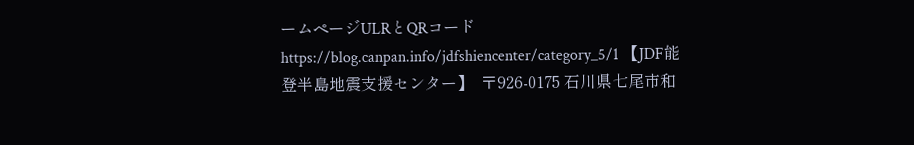ームページULRとQRコード https://blog.canpan.info/jdfshiencenter/category_5/1 【JDF能登半島地震支援センター】  〒926-0175 石川県七尾市和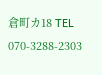倉町カ18 TEL 070-3288-2303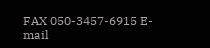FAX 050-3457-6915 E-mail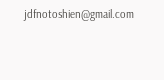jdfnotoshien@gmail.com